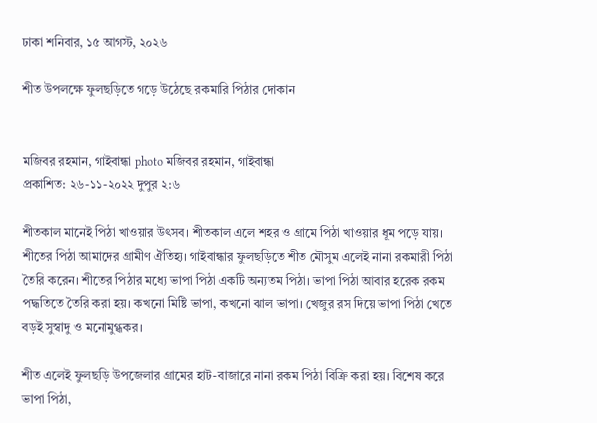ঢাকা শনিবার, ১৫ আগস্ট, ২০২৬

শীত উপলক্ষে ফুলছড়িতে গড়ে উঠেছে রকমারি পিঠার দোকান


মজিবর রহমান, গাইবান্ধা photo মজিবর রহমান, গাইবান্ধা
প্রকাশিত: ২৬-১১-২০২২ দুপুর ২:৬

শীতকাল মানেই পিঠা খাওয়ার উৎসব। শীতকাল এলে শহর ও গ্রামে পিঠা খাওয়ার ধূম পড়ে যায়। শীতের পিঠা আমাদের গ্রামীণ ঐতিহ্য। গাইবান্ধার ফুলছড়িতে শীত মৌসুম এলেই নানা রকমারী পিঠা তৈরি করেন। শীতের পিঠার মধ্যে ভাপা পিঠা একটি অন্যতম পিঠা। ভাপা পিঠা আবার হরেক রকম পদ্ধতিতে তৈরি করা হয়। কখনো মিষ্টি ভাপা, কখনো ঝাল ভাপা। খেজুর রস দিয়ে ভাপা পিঠা খেতে বড়ই সুস্বাদু ও মনোমুগ্ধকর।

শীত এলেই ফুলছড়ি উপজেলার গ্রামের হাট-বাজারে নানা রকম পিঠা বিক্রি করা হয়। বিশেষ করে ভাপা পিঠা,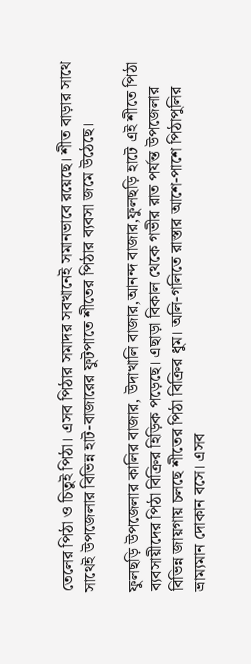তেলের পিঠা ও চিতুই পিঠা। এসব পিঠার সমাদর সবখানেই সমানভাবে রয়েছে। শীত বাড়ার সাথে সাথেই উপজেলার বিভিন্ন হাট-বাজারের ফুটপাতে শীতের পিঠার ব্যবসা জমে উঠেছে।

ফুলছড়ি উপজেলার কালির বাজার, উদাখালি বাজার,আনন্দ বাজার,ফুলছড়ি হাটে এই শীতে পিঠা ব্যবসায়ীদের পিঠা বিক্রির হিড়িক পড়েছে। এছাড়া বিকাল থেকে গভীর রাত পর্যন্ত উপজেলার  বিভিন্ন জায়গায় চলছে শীতের পিঠা বিক্রির ধুম। অলি-গলিতে রাস্তার আশে-পাশে পিঠাপুলির ভ্রাম্যমান দোকান বসে। এসব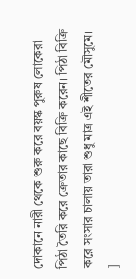দোকানে নারী থেকে শুরু করে বয়স্ক পুরুষ লোকেরা পিঠা তৈরি করে ক্রেতার কাছে বিক্রি করেন। পিঠা বিক্রি করে সংসার চালায় তারা শুধু মাত্র এই শীতের মৌসুমে। ]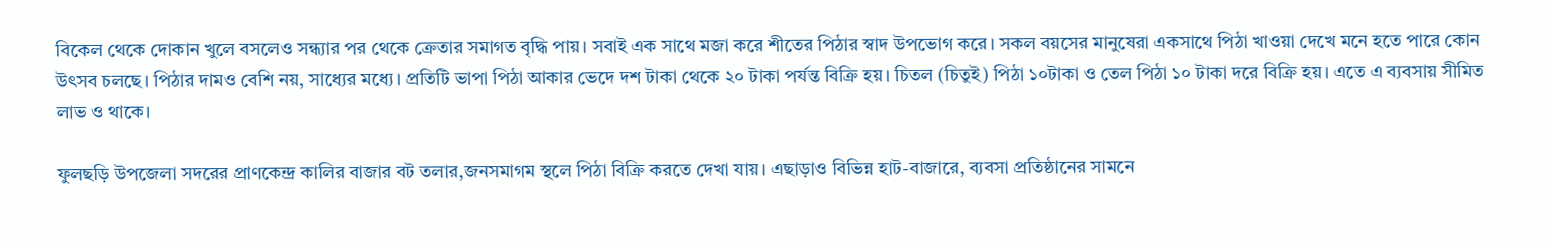বিকেল থেকে দোকান খুলে বসলেও সন্ধ্যার পর থেকে ক্রেতার সমাগত বৃদ্ধি পায়। সবাই এক সাথে মজা করে শীতের পিঠার স্বাদ উপভোগ করে। সকল বয়সের মানুষেরা একসাথে পিঠা খাওয়া দেখে মনে হতে পারে কোন উৎসব চলছে। পিঠার দামও বেশি নয়, সাধ্যের মধ্যে। প্রতিটি ভাপা পিঠা আকার ভেদে দশ টাকা থেকে ২০ টাকা পর্যন্ত বিক্রি হয়। চিতল (চিতুই) পিঠা ১০টাকা ও তেল পিঠা ১০ টাকা দরে বিক্রি হয়। এতে এ ব্যবসায় সীমিত লাভ ও থাকে।

ফুলছড়ি উপজেলা সদরের প্রাণকেন্দ্র কালির বাজার বট তলার,জনসমাগম স্থলে পিঠা বিক্রি করতে দেখা যায়। এছাড়াও বিভিন্ন হাট-বাজারে, ব্যবসা প্রতিষ্ঠানের সামনে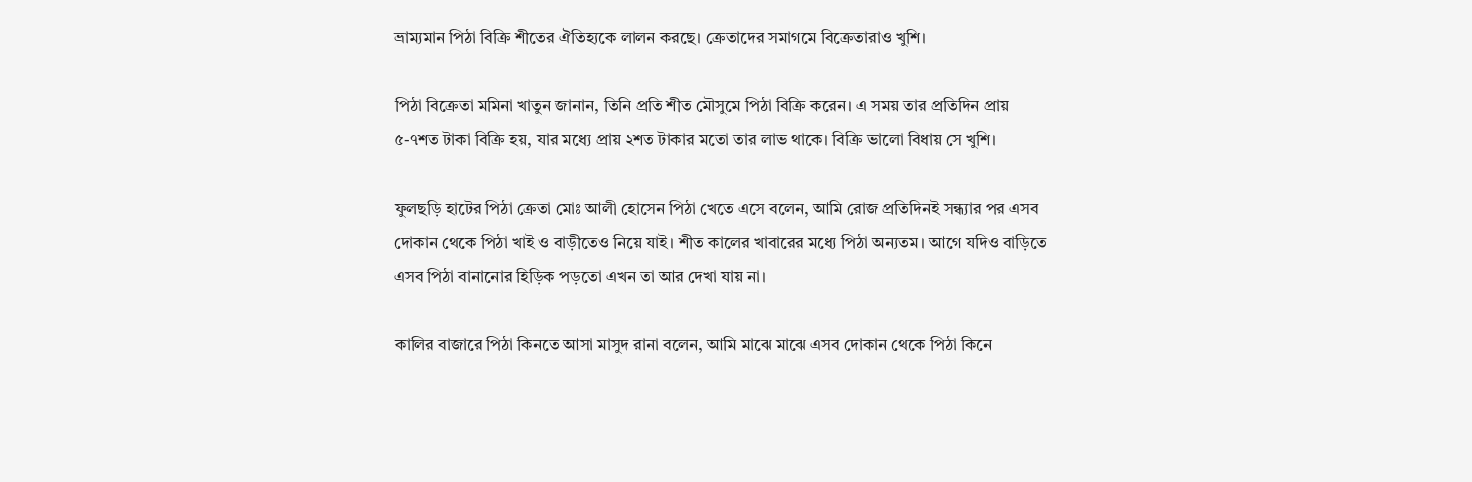ভ্রাম্যমান পিঠা বিক্রি শীতের ঐতিহ্যকে লালন করছে। ক্রেতাদের সমাগমে বিক্রেতারাও খুশি।

পিঠা বিক্রেতা মমিনা খাতুন জানান, তিনি প্রতি শীত মৌসুমে পিঠা বিক্রি করেন। এ সময় তার প্রতিদিন প্রায় ৫-৭শত টাকা বিক্রি হয়, যার মধ্যে প্রায় ২শত টাকার মতো তার লাভ থাকে। বিক্রি ভালো বিধায় সে খুশি।

ফুলছড়ি হাটের পিঠা ক্রেতা মোঃ আলী হোসেন পিঠা খেতে এসে বলেন, আমি রোজ প্রতিদিনই সন্ধ্যার পর এসব দোকান থেকে পিঠা খাই ও বাড়ীতেও নিয়ে যাই। শীত কালের খাবারের মধ্যে পিঠা অন্যতম। আগে যদিও বাড়িতে এসব পিঠা বানানোর হিড়িক পড়তো এখন তা আর দেখা যায় না।

কালির বাজারে পিঠা কিনতে আসা মাসুদ রানা বলেন, আমি মাঝে মাঝে এসব দোকান থেকে পিঠা কিনে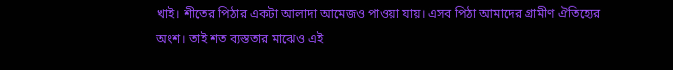খাই। শীতের পিঠার একটা আলাদা আমেজও পাওয়া যায়। এসব পিঠা আমাদের গ্রামীণ ঐতিহ্যের অংশ। তাই শত ব্যস্ততার মাঝেও এই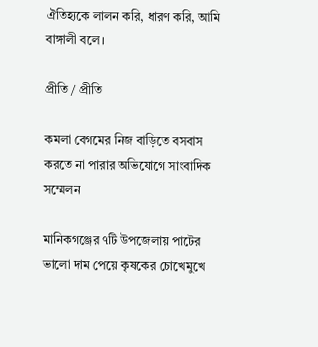ঐতিহ্যকে লালন করি, ধারণ করি, আমি বাঙ্গালী বলে।

প্রীতি / প্রীতি

কমলা বেগমের নিজ বাড়িতে বসবাস করতে না পারার অভিযোগে সাংবাদিক সম্মেলন

মানিকগঞ্জের ৭টি উপজেলায় পাটের ভালো দাম পেয়ে কৃষকের চোখেমুখে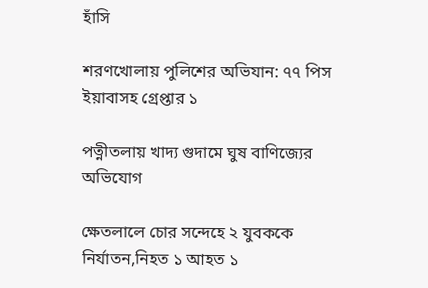হাঁসি

শরণখোলায় পুলিশের অভিযান: ৭৭ পিস ইয়াবাসহ গ্রেপ্তার ১

পত্নীতলায় খাদ্য গুদামে ঘুষ বাণিজ্যের অভিযোগ

ক্ষেতলালে চোর সন্দেহে ২ যুবককে নির্যাতন,নিহত ১ আহত ১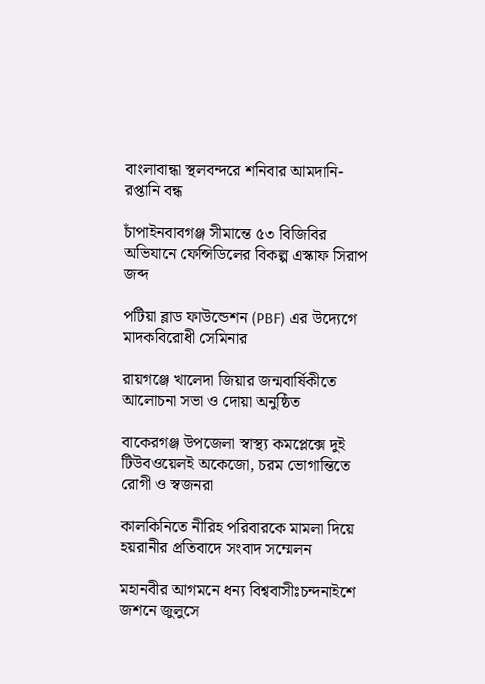বাংলাবান্ধা স্থলবন্দরে শনিবার আমদানি-রপ্তানি বন্ধ

চাঁপাইনবাবগঞ্জ সীমান্তে ৫৩ বিজিবির অভিযানে ফেন্সিডিলের বিকল্প এস্কাফ সিরাপ জব্দ

পটিয়া ব্লাড ফাউন্ডেশন (PBF) এর উদ্যেগে মাদকবিরোধী সেমিনার

রায়গঞ্জে খালেদা জিয়ার জন্মবার্ষিকীতে আলোচনা সভা ও দোয়া অনুষ্ঠিত

বাকেরগঞ্জ উপজেলা স্বাস্থ্য কমপ্লেক্সে দুই টিউবওয়েলই অকেজো, চরম ভোগান্তিতে রোগী ও স্বজনরা

কালকিনিতে নীরিহ পরিবারকে মামলা দিয়ে হয়রানীর প্রতিবাদে সংবাদ সম্মেলন

মহানবীর আগমনে ধন্য বিশ্ববাসীঃচন্দনাইশে জশনে জুলুসে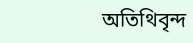অতিথিবৃন্দ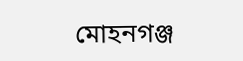মোহনগঞ্জ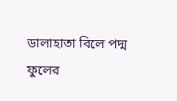ডালাহাতা বিলে পদ্ম ফুলের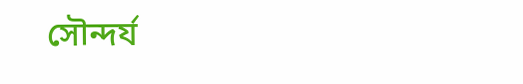সৌন্দর্য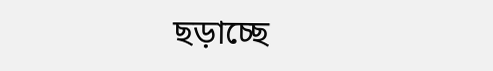ছড়াচ্ছে